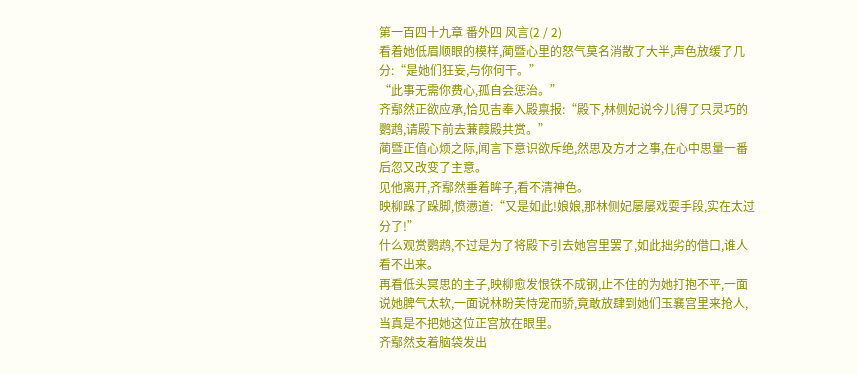第一百四十九章 番外四 风言(2 / 2)
看着她低眉顺眼的模样,蔺暨心里的怒气莫名消散了大半,声色放缓了几分:“是她们狂妄,与你何干。”
“此事无需你费心,孤自会惩治。”
齐鄢然正欲应承,恰见吉奉入殿禀报:“殿下,林侧妃说今儿得了只灵巧的鹦鹉,请殿下前去蒹葭殿共赏。”
蔺暨正值心烦之际,闻言下意识欲斥绝,然思及方才之事,在心中思量一番后忽又改变了主意。
见他离开,齐鄢然垂着眸子,看不清神色。
映柳跺了跺脚,愤懑道:“又是如此!娘娘,那林侧妃屡屡戏耍手段,实在太过分了!”
什么观赏鹦鹉,不过是为了将殿下引去她宫里罢了,如此拙劣的借口,谁人看不出来。
再看低头冥思的主子,映柳愈发恨铁不成钢,止不住的为她打抱不平,一面说她脾气太软,一面说林盼芙恃宠而骄,竟敢放肆到她们玉襄宫里来抢人,当真是不把她这位正宫放在眼里。
齐鄢然支着脑袋发出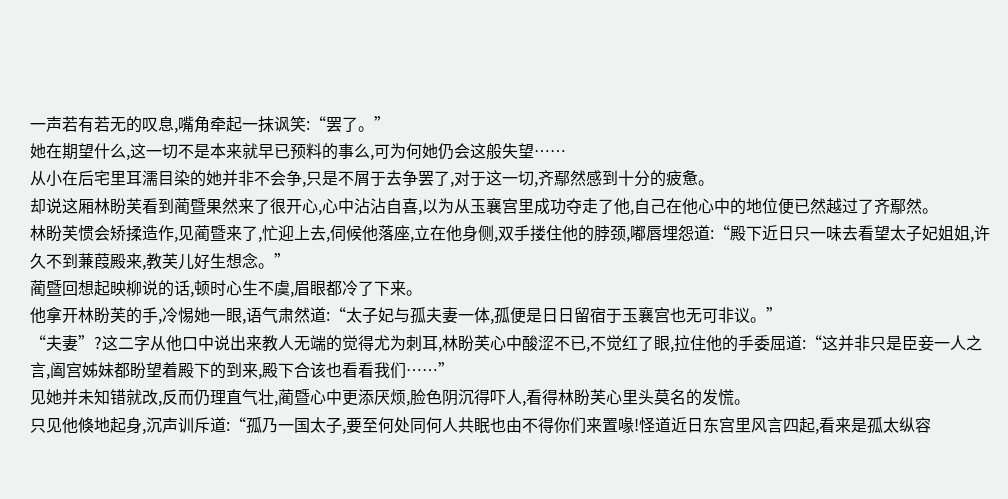一声若有若无的叹息,嘴角牵起一抹讽笑:“罢了。”
她在期望什么,这一切不是本来就早已预料的事么,可为何她仍会这般失望……
从小在后宅里耳濡目染的她并非不会争,只是不屑于去争罢了,对于这一切,齐鄢然感到十分的疲惫。
却说这厢林盼芙看到蔺暨果然来了很开心,心中沾沾自喜,以为从玉襄宫里成功夺走了他,自己在他心中的地位便已然越过了齐鄢然。
林盼芙惯会矫揉造作,见蔺暨来了,忙迎上去,伺候他落座,立在他身侧,双手搂住他的脖颈,嘟唇埋怨道:“殿下近日只一味去看望太子妃姐姐,许久不到蒹葭殿来,教芙儿好生想念。”
蔺暨回想起映柳说的话,顿时心生不虞,眉眼都冷了下来。
他拿开林盼芙的手,冷惕她一眼,语气肃然道:“太子妃与孤夫妻一体,孤便是日日留宿于玉襄宫也无可非议。”
“夫妻”?这二字从他口中说出来教人无端的觉得尤为刺耳,林盼芙心中酸涩不已,不觉红了眼,拉住他的手委屈道:“这并非只是臣妾一人之言,阖宫姊妹都盼望着殿下的到来,殿下合该也看看我们……”
见她并未知错就改,反而仍理直气壮,蔺暨心中更添厌烦,脸色阴沉得吓人,看得林盼芙心里头莫名的发慌。
只见他倏地起身,沉声训斥道:“孤乃一国太子,要至何处同何人共眠也由不得你们来置喙!怪道近日东宫里风言四起,看来是孤太纵容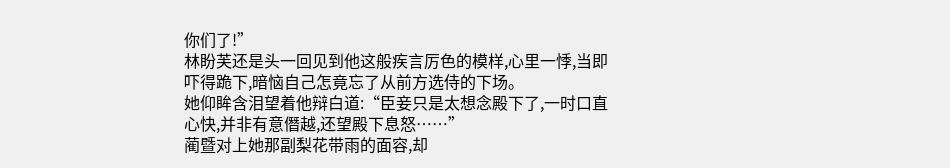你们了!”
林盼芙还是头一回见到他这般疾言厉色的模样,心里一悸,当即吓得跪下,暗恼自己怎竟忘了从前方选侍的下场。
她仰眸含泪望着他辩白道:“臣妾只是太想念殿下了,一时口直心快,并非有意僭越,还望殿下息怒……”
蔺暨对上她那副梨花带雨的面容,却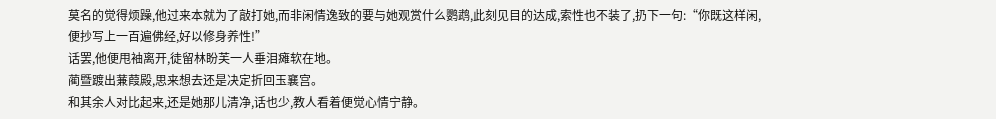莫名的觉得烦躁,他过来本就为了敲打她,而非闲情逸致的要与她观赏什么鹦鹉,此刻见目的达成,索性也不装了,扔下一句:“你既这样闲,便抄写上一百遍佛经,好以修身养性!”
话罢,他便甩袖离开,徒留林盼芙一人垂泪瘫软在地。
蔺暨踱出蒹葭殿,思来想去还是决定折回玉襄宫。
和其余人对比起来,还是她那儿清净,话也少,教人看着便觉心情宁静。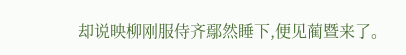却说映柳刚服侍齐鄢然睡下,便见蔺暨来了。